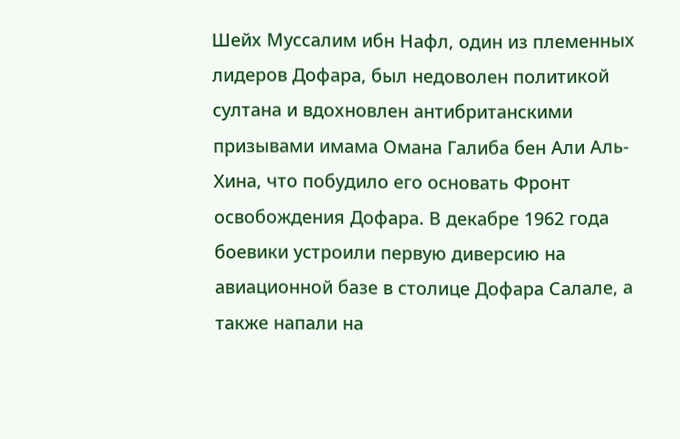Шейх Муссалим ибн Нафл, один из племенных лидеров Дофара, был недоволен политикой султана и вдохновлен антибританскими призывами имама Омана Галиба бен Али Аль-Хина, что побудило его основать Фронт освобождения Дофара. В декабре 1962 года боевики устроили первую диверсию на авиационной базе в столице Дофара Салале, а также напали на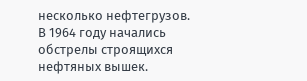несколько нефтегрузов. В 1964 году начались обстрелы строящихся нефтяных вышек.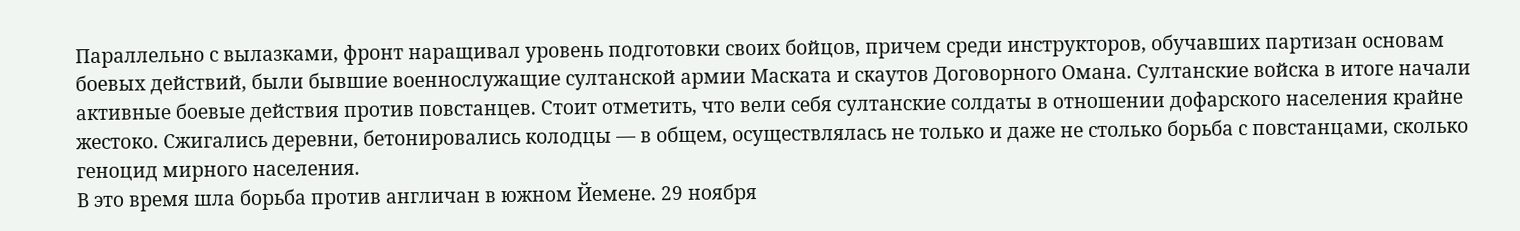Параллельно с вылазками, фронт наращивал уровень подготовки своих бойцов, причем среди инструкторов, обучавших партизан основам боевых действий, были бывшие военнослужащие султанской армии Маската и скаутов Договорного Омана. Султанские войска в итоге начали активные боевые действия против повстанцев. Стоит отметить, что вели себя султанские солдаты в отношении дофарского населения крайне жестоко. Сжигались деревни, бетонировались колодцы — в общем, осуществлялась не только и даже не столько борьба с повстанцами, сколько геноцид мирного населения.
В это время шла борьба против англичан в южном Йемене. 29 ноября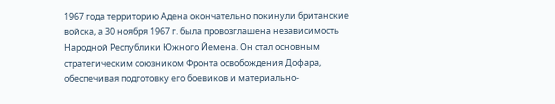1967 года территорию Адена окончательно покинули британские войска, а 30 ноября 1967 г. была провозглашена независимость Народной Республики Южного Йемена. Он стал основным стратегическим союзником Фронта освобождения Дофара, обеспечивая подготовку его боевиков и материально-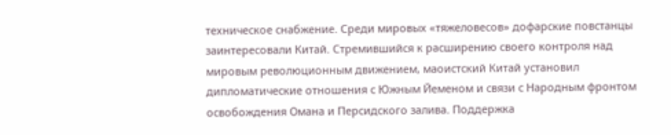техническое снабжение. Среди мировых «тяжеловесов» дофарские повстанцы заинтересовали Китай. Стремившийся к расширению своего контроля над мировым революционным движением, маоистский Китай установил дипломатические отношения с Южным Йеменом и связи с Народным фронтом освобождения Омана и Персидского залива. Поддержка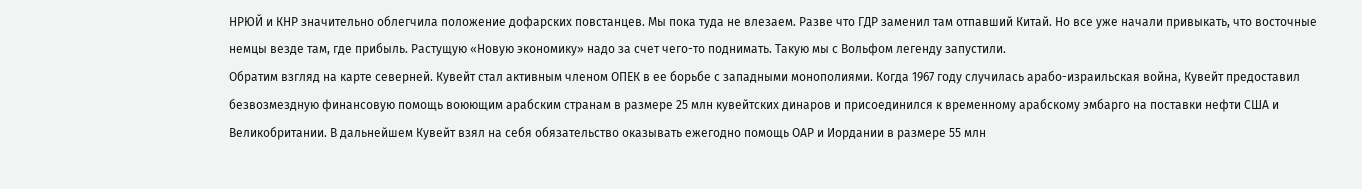НРЮЙ и КНР значительно облегчила положение дофарских повстанцев. Мы пока туда не влезаем. Разве что ГДР заменил там отпавший Китай. Но все уже начали привыкать, что восточные немцы везде там, где прибыль. Растущую «Новую экономику» надо за счет чего-то поднимать. Такую мы с Вольфом легенду запустили.
Обратим взгляд на карте северней. Кувейт стал активным членом ОПЕК в ее борьбе с западными монополиями. Когда 1967 году случилась арабо-израильская война, Кувейт предоставил безвозмездную финансовую помощь воюющим арабским странам в размере 25 млн кувейтских динаров и присоединился к временному арабскому эмбарго на поставки нефти США и Великобритании. В дальнейшем Кувейт взял на себя обязательство оказывать ежегодно помощь ОАР и Иордании в размере 55 млн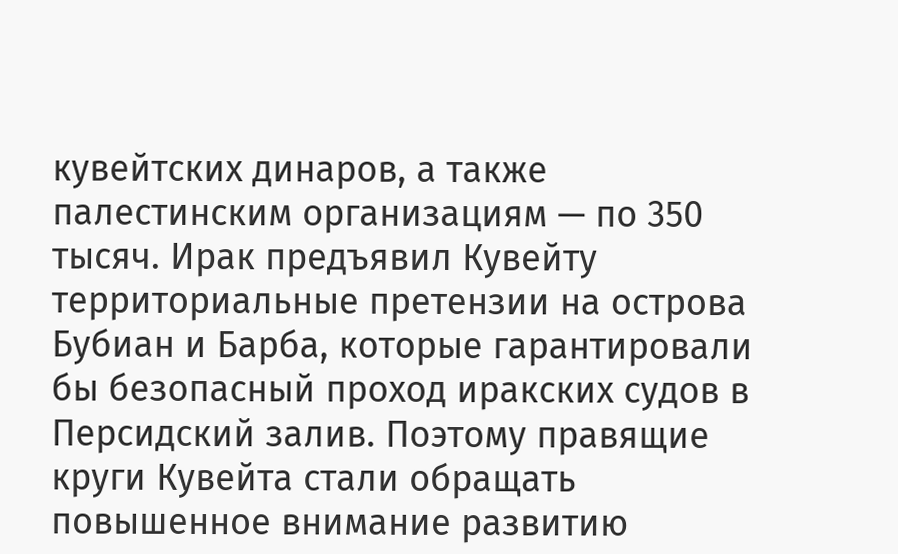кувейтских динаров, а также палестинским организациям — по 350 тысяч. Ирак предъявил Кувейту территориальные претензии на острова Бубиан и Барба, которые гарантировали бы безопасный проход иракских судов в Персидский залив. Поэтому правящие круги Кувейта стали обращать повышенное внимание развитию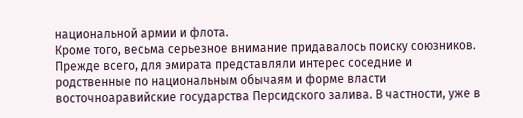национальной армии и флота.
Кроме того, весьма серьезное внимание придавалось поиску союзников. Прежде всего, для эмирата представляли интерес соседние и родственные по национальным обычаям и форме власти восточноаравийские государства Персидского залива. В частности, уже в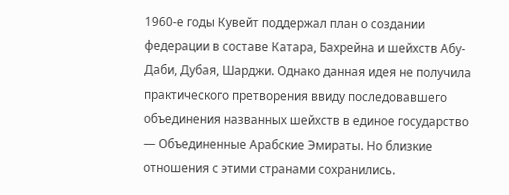1960-е годы Кувейт поддержал план о создании федерации в составе Катара, Бахрейна и шейхств Абу-Даби, Дубая, Шарджи. Однако данная идея не получила практического претворения ввиду последовавшего объединения названных шейхств в единое государство — Объединенные Арабские Эмираты. Но близкие отношения с этими странами сохранились.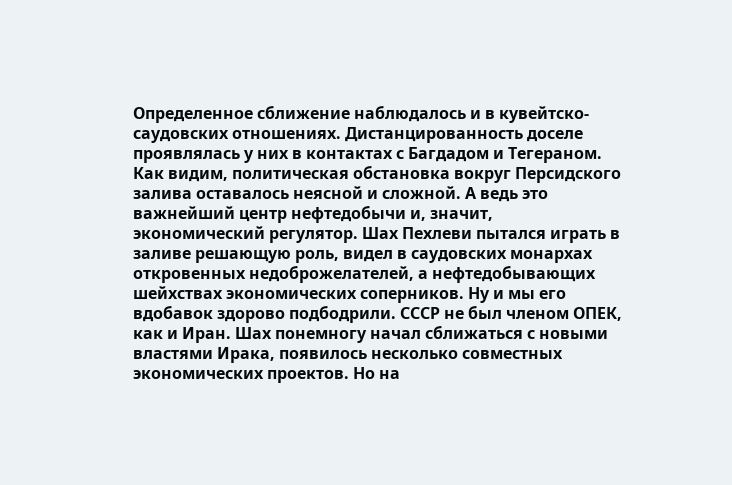Определенное сближение наблюдалось и в кувейтско-саудовских отношениях. Дистанцированность доселе проявлялась у них в контактах с Багдадом и Тегераном.
Как видим, политическая обстановка вокруг Персидского залива оставалось неясной и сложной. А ведь это важнейший центр нефтедобычи и, значит, экономический регулятор. Шах Пехлеви пытался играть в заливе решающую роль, видел в саудовских монархах откровенных недоброжелателей, а нефтедобывающих шейхствах экономических соперников. Ну и мы его вдобавок здорово подбодрили. СССР не был членом ОПЕК, как и Иран. Шах понемногу начал сближаться с новыми властями Ирака, появилось несколько совместных экономических проектов. Но на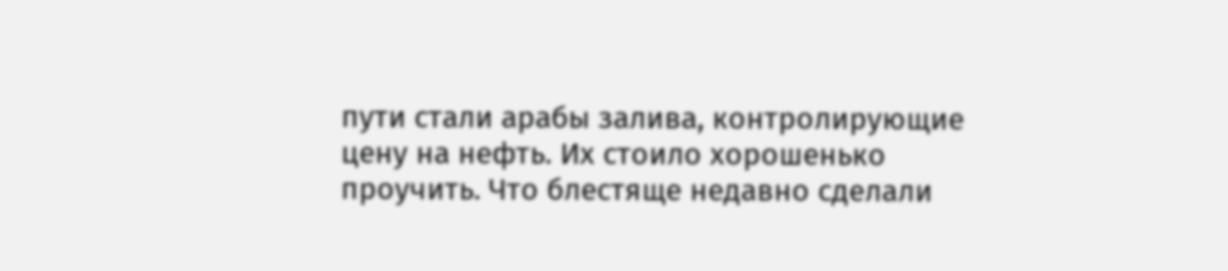пути стали арабы залива, контролирующие цену на нефть. Их стоило хорошенько проучить. Что блестяще недавно сделали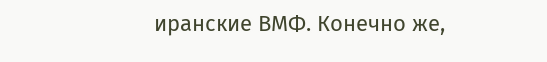иранские ВМФ. Конечно же,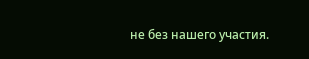не без нашего участия.